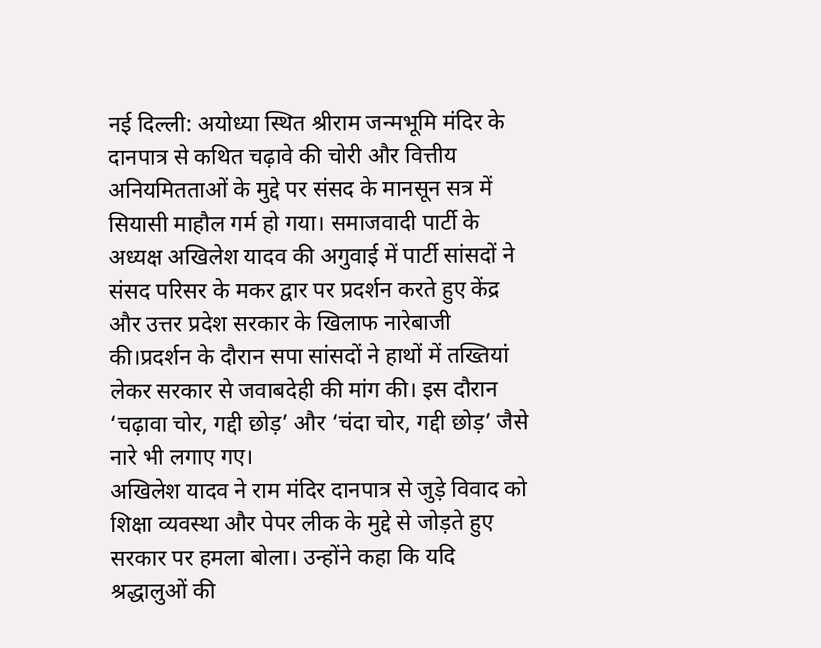नई दिल्ली: अयोध्या स्थित श्रीराम जन्मभूमि मंदिर के दानपात्र से कथित चढ़ावे की चोरी और वित्तीय अनियमितताओं के मुद्दे पर संसद के मानसून सत्र में सियासी माहौल गर्म हो गया। समाजवादी पार्टी के अध्यक्ष अखिलेश यादव की अगुवाई में पार्टी सांसदों ने संसद परिसर के मकर द्वार पर प्रदर्शन करते हुए केंद्र और उत्तर प्रदेश सरकार के खिलाफ नारेबाजी की।प्रदर्शन के दौरान सपा सांसदों ने हाथों में तख्तियां लेकर सरकार से जवाबदेही की मांग की। इस दौरान ‘चढ़ावा चोर, गद्दी छोड़’ और ‘चंदा चोर, गद्दी छोड़’ जैसे नारे भी लगाए गए।
अखिलेश यादव ने राम मंदिर दानपात्र से जुड़े विवाद को शिक्षा व्यवस्था और पेपर लीक के मुद्दे से जोड़ते हुए सरकार पर हमला बोला। उन्होंने कहा कि यदि श्रद्धालुओं की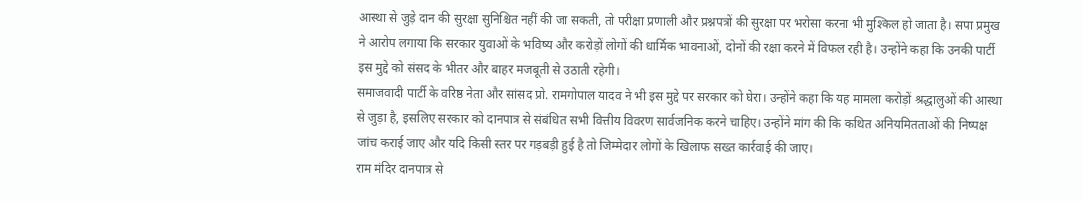आस्था से जुड़े दान की सुरक्षा सुनिश्चित नहीं की जा सकती, तो परीक्षा प्रणाली और प्रश्नपत्रों की सुरक्षा पर भरोसा करना भी मुश्किल हो जाता है। सपा प्रमुख ने आरोप लगाया कि सरकार युवाओं के भविष्य और करोड़ों लोगों की धार्मिक भावनाओं, दोनों की रक्षा करने में विफल रही है। उन्होंने कहा कि उनकी पार्टी इस मुद्दे को संसद के भीतर और बाहर मजबूती से उठाती रहेगी।
समाजवादी पार्टी के वरिष्ठ नेता और सांसद प्रो. रामगोपाल यादव ने भी इस मुद्दे पर सरकार को घेरा। उन्होंने कहा कि यह मामला करोड़ों श्रद्धालुओं की आस्था से जुड़ा है, इसलिए सरकार को दानपात्र से संबंधित सभी वित्तीय विवरण सार्वजनिक करने चाहिए। उन्होंने मांग की कि कथित अनियमितताओं की निष्पक्ष जांच कराई जाए और यदि किसी स्तर पर गड़बड़ी हुई है तो जिम्मेदार लोगों के खिलाफ सख्त कार्रवाई की जाए।
राम मंदिर दानपात्र से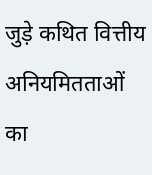जुड़े कथित वित्तीय अनियमितताओं का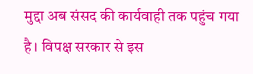मुद्दा अब संसद की कार्यवाही तक पहुंच गया है। विपक्ष सरकार से इस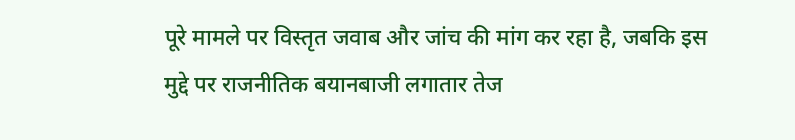पूरे मामले पर विस्तृत जवाब और जांच की मांग कर रहा है, जबकि इस मुद्दे पर राजनीतिक बयानबाजी लगातार तेज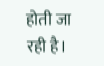होती जा रही है।